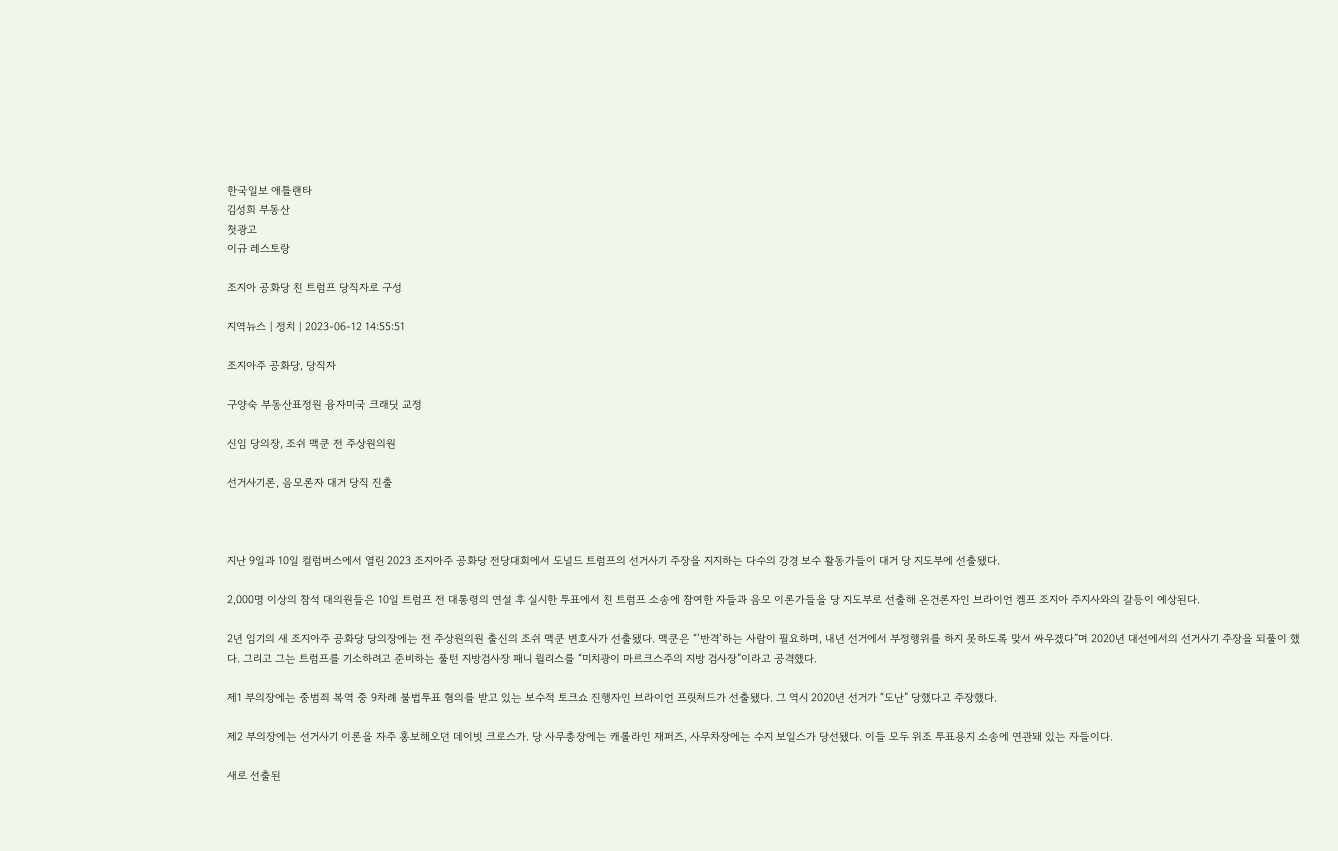한국일보 애틀랜타
김성희 부동산
첫광고
이규 레스토랑

조지아 공화당 친 트럼프 당직자로 구성

지역뉴스 | 정치 | 2023-06-12 14:55:51

조지아주 공화당, 당직자

구양숙 부동산표정원 융자미국 크래딧 교정

신임 당의장, 조쉬 맥쿤 전 주상원의원

선거사기론, 음모론자 대거 당직 진출



지난 9일과 10일 컬럼버스에서 열린 2023 조지아주 공화당 전당대회에서 도널드 트럼프의 선거사기 주장을 지지하는 다수의 강경 보수 활동가들이 대거 당 지도부에 선출됐다.

2,000명 이상의 참석 대의원들은 10일 트럼프 전 대통령의 연설 후 실시한 투표에서 친 트럼프 소송에 참여한 자들과 음모 이론가들을 당 지도부로 선출해 온건론자인 브라이언 켐프 조지아 주지사와의 갈등이 예상된다.

2년 임기의 새 조지아주 공화당 당의장에는 전 주상원의원 출신의 조쉬 맥쿤 변호사가 선출됐다. 맥쿤은 “’반격’하는 사람이 필요하며, 내년 선거에서 부정행위를 하지 못하도록 맞서 싸우겠다”며 2020년 대선에서의 선거사기 주장을 되풀이 했다. 그리고 그는 트럼프를 기소하려고 준비하는 풀턴 지방검사장 패니 윌리스를 “미치광이 마르크스주의 지방 검사장”이라고 공격했다.

제1 부의장에는 중범죄 복역 중 9차례 불법투표 혐의를 받고 있는 보수적 토크쇼 진행자인 브라이언 프릿처드가 선출됐다. 그 역시 2020년 선거가 “도난” 당했다고 주장했다.

제2 부의장에는 선거사기 이론을 자주 홍보해오던 데이빗 크로스가. 당 사무총장에는 캐롤라인 재퍼즈, 사무차장에는 수지 보일스가 당선됐다. 이들 모두 위조 투표용지 소송에 연관돼 있는 자들이다.

새로 선출된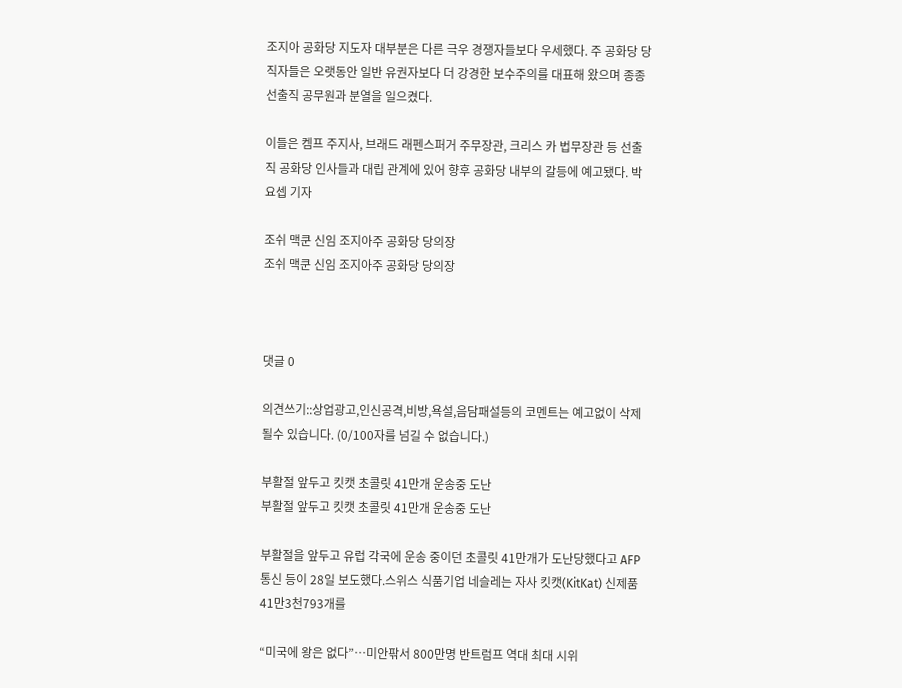조지아 공화당 지도자 대부분은 다른 극우 경쟁자들보다 우세했다. 주 공화당 당직자들은 오랫동안 일반 유권자보다 더 강경한 보수주의를 대표해 왔으며 종종 선출직 공무원과 분열을 일으켰다.

이들은 켐프 주지사, 브래드 래펜스퍼거 주무장관, 크리스 카 법무장관 등 선출직 공화당 인사들과 대립 관계에 있어 향후 공화당 내부의 갈등에 예고됐다. 박요셉 기자

조쉬 맥쿤 신임 조지아주 공화당 당의장
조쉬 맥쿤 신임 조지아주 공화당 당의장



댓글 0

의견쓰기::상업광고,인신공격,비방,욕설,음담패설등의 코멘트는 예고없이 삭제될수 있습니다. (0/100자를 넘길 수 없습니다.)

부활절 앞두고 킷캣 초콜릿 41만개 운송중 도난
부활절 앞두고 킷캣 초콜릿 41만개 운송중 도난

부활절을 앞두고 유럽 각국에 운송 중이던 초콜릿 41만개가 도난당했다고 AFP통신 등이 28일 보도했다.스위스 식품기업 네슬레는 자사 킷캣(KitKat) 신제품 41만3천793개를

“미국에 왕은 없다”…미안팎서 800만명 반트럼프 역대 최대 시위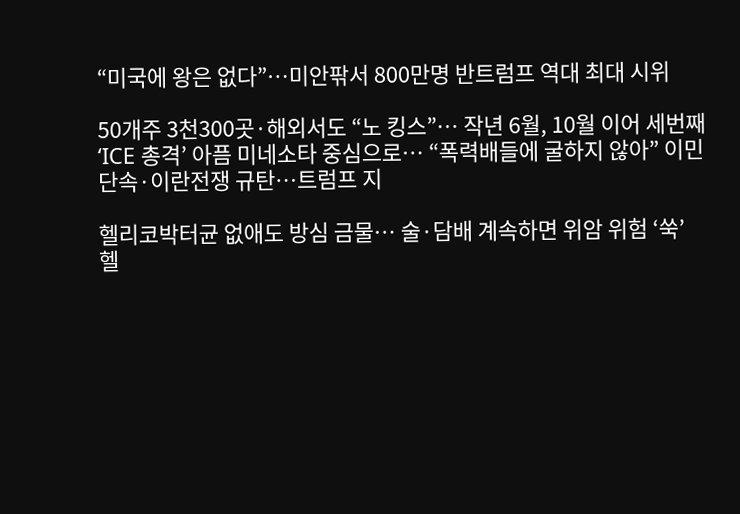“미국에 왕은 없다”…미안팎서 800만명 반트럼프 역대 최대 시위

50개주 3천300곳·해외서도 “노 킹스”… 작년 6월, 10월 이어 세번째 ‘ICE 총격’ 아픔 미네소타 중심으로… “폭력배들에 굴하지 않아” 이민 단속·이란전쟁 규탄…트럼프 지

헬리코박터균 없애도 방심 금물… 술·담배 계속하면 위암 위험 ‘쑥’
헬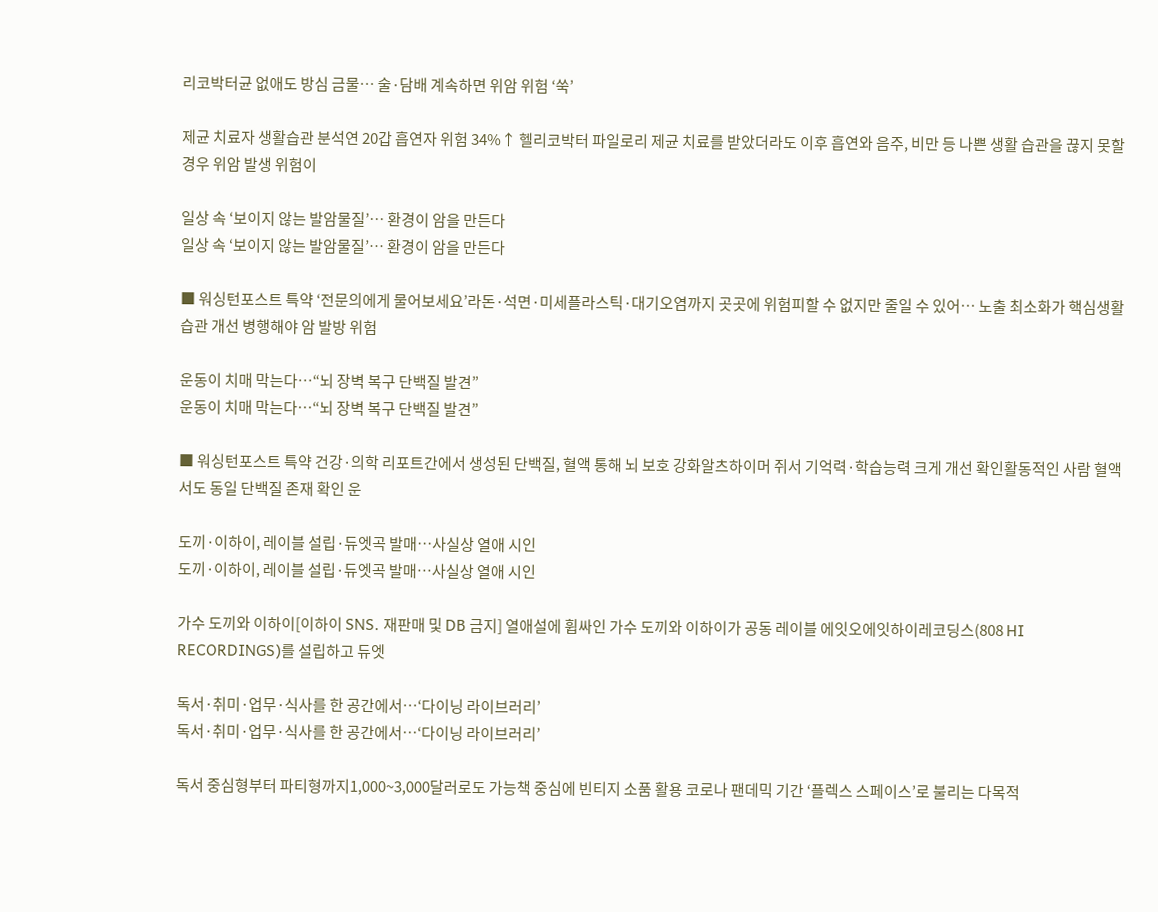리코박터균 없애도 방심 금물… 술·담배 계속하면 위암 위험 ‘쑥’

제균 치료자 생활습관 분석연 20갑 흡연자 위험 34%↑ 헬리코박터 파일로리 제균 치료를 받았더라도 이후 흡연와 음주, 비만 등 나쁜 생활 습관을 끊지 못할 경우 위암 발생 위험이

일상 속 ‘보이지 않는 발암물질’… 환경이 암을 만든다
일상 속 ‘보이지 않는 발암물질’… 환경이 암을 만든다

■ 워싱턴포스트 특약 ‘전문의에게 물어보세요’라돈·석면·미세플라스틱·대기오염까지 곳곳에 위험피할 수 없지만 줄일 수 있어… 노출 최소화가 핵심생활습관 개선 병행해야 암 발방 위험

운동이 치매 막는다…“뇌 장벽 복구 단백질 발견”
운동이 치매 막는다…“뇌 장벽 복구 단백질 발견”

■ 워싱턴포스트 특약 건강·의학 리포트간에서 생성된 단백질, 혈액 통해 뇌 보호 강화알츠하이머 쥐서 기억력·학습능력 크게 개선 확인활동적인 사람 혈액서도 동일 단백질 존재 확인 운

도끼·이하이, 레이블 설립·듀엣곡 발매…사실상 열애 시인
도끼·이하이, 레이블 설립·듀엣곡 발매…사실상 열애 시인

가수 도끼와 이하이[이하이 SNS. 재판매 및 DB 금지] 열애설에 휩싸인 가수 도끼와 이하이가 공동 레이블 에잇오에잇하이레코딩스(808 HI RECORDINGS)를 설립하고 듀엣

독서·취미·업무·식사를 한 공간에서…‘다이닝 라이브러리’
독서·취미·업무·식사를 한 공간에서…‘다이닝 라이브러리’

독서 중심형부터 파티형까지1,000~3,000달러로도 가능책 중심에 빈티지 소품 활용 코로나 팬데믹 기간 ‘플렉스 스페이스’로 불리는 다목적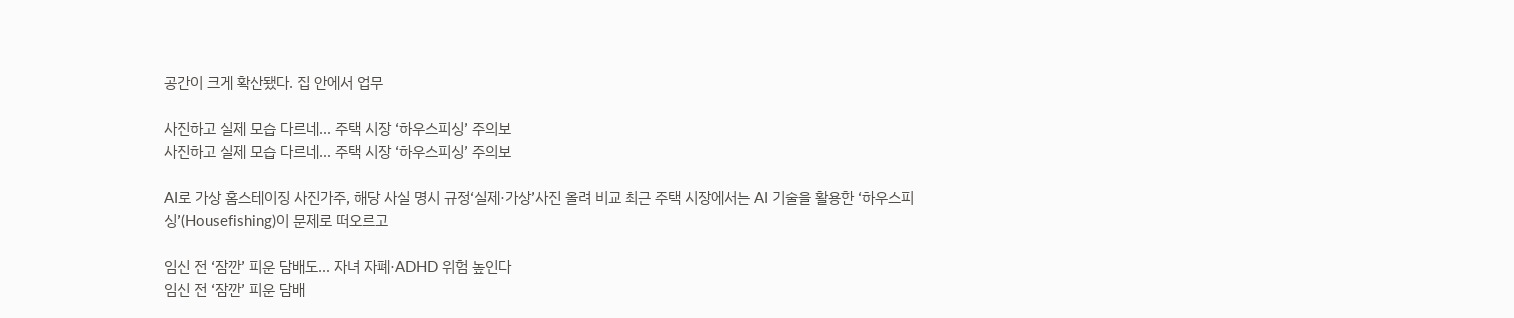공간이 크게 확산됐다. 집 안에서 업무

사진하고 실제 모습 다르네… 주택 시장 ‘하우스피싱’ 주의보
사진하고 실제 모습 다르네… 주택 시장 ‘하우스피싱’ 주의보

AI로 가상 홈스테이징 사진가주, 해당 사실 명시 규정‘실제·가상’사진 올려 비교 최근 주택 시장에서는 AI 기술을 활용한 ‘하우스피싱’(Housefishing)이 문제로 떠오르고

임신 전 ‘잠깐’ 피운 담배도… 자녀 자폐·ADHD 위험 높인다
임신 전 ‘잠깐’ 피운 담배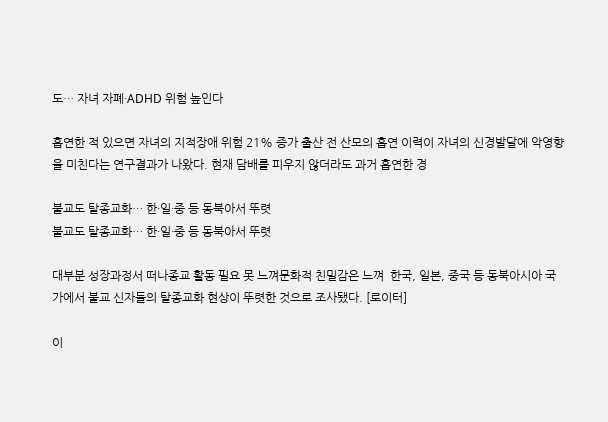도… 자녀 자폐·ADHD 위험 높인다

흡연한 적 있으면 자녀의 지적장애 위험 21% 증가 출산 전 산모의 흡연 이력이 자녀의 신경발달에 악영향을 미친다는 연구결과가 나왔다. 현재 담배를 피우지 않더라도 과거 흡연한 경

불교도 탈종교화… 한·일·중 등 동북아서 뚜렷
불교도 탈종교화… 한·일·중 등 동북아서 뚜렷

대부분 성장과정서 떠나종교 활동 필요 못 느껴문화적 친밀감은 느껴  한국, 일본, 중국 등 동북아시아 국가에서 불교 신자들의 탈종교화 현상이 뚜렷한 것으로 조사됐다. [로이터]

이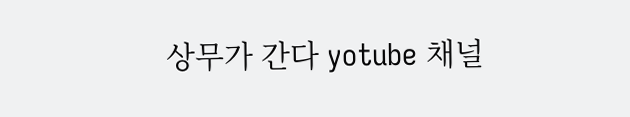상무가 간다 yotube 채널